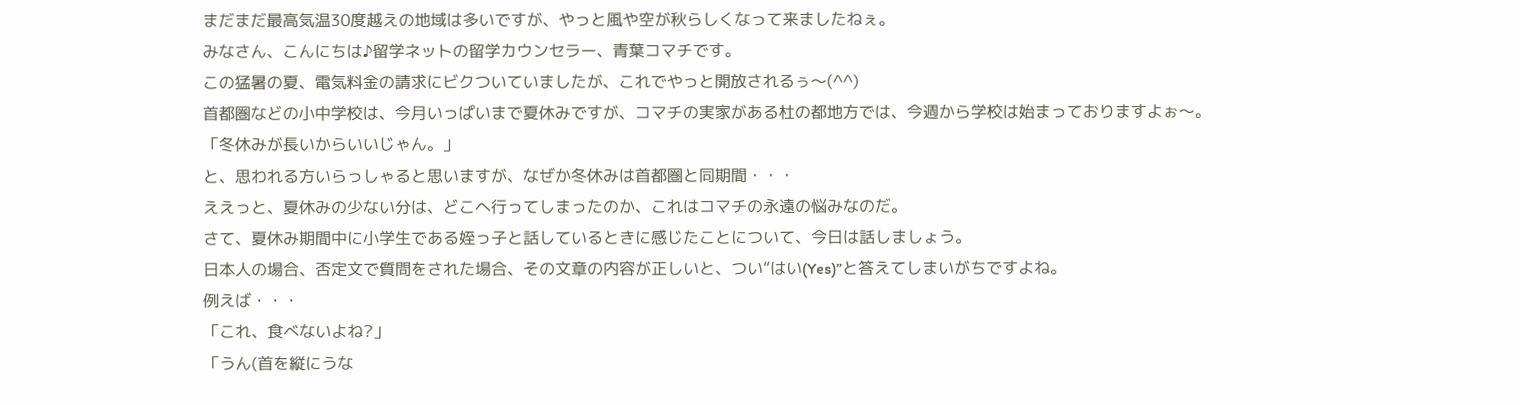まだまだ最高気温30度越えの地域は多いですが、やっと風や空が秋らしくなって来ましたねぇ。
みなさん、こんにちは♪留学ネットの留学カウンセラー、青葉コマチです。
この猛暑の夏、電気料金の請求にビクついていましたが、これでやっと開放されるぅ〜(^^)
首都圏などの小中学校は、今月いっぱいまで夏休みですが、コマチの実家がある杜の都地方では、今週から学校は始まっておりますよぉ〜。
「冬休みが長いからいいじゃん。」
と、思われる方いらっしゃると思いますが、なぜか冬休みは首都圏と同期間・・・
ええっと、夏休みの少ない分は、どこへ行ってしまったのか、これはコマチの永遠の悩みなのだ。
さて、夏休み期間中に小学生である姪っ子と話しているときに感じたことについて、今日は話しましょう。
日本人の場合、否定文で質問をされた場合、その文章の内容が正しいと、つい“はい(Yes)”と答えてしまいがちですよね。
例えば・・・
「これ、食べないよね?」
「うん(首を縦にうな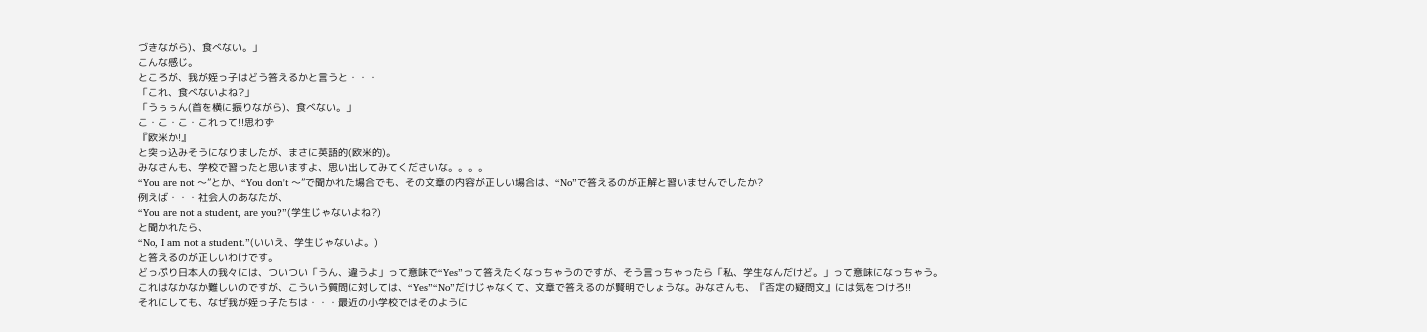づきながら)、食べない。」
こんな感じ。
ところが、我が姪っ子はどう答えるかと言うと・・・
「これ、食べないよね?」
「うぅぅん(首を横に振りながら)、食べない。」
こ・こ・こ・これって!!思わず
『欧米か!』
と突っ込みそうになりましたが、まさに英語的(欧米的)。
みなさんも、学校で習ったと思いますよ、思い出してみてくださいな。。。。
“You are not 〜”とか、“You don't 〜”で聞かれた場合でも、その文章の内容が正しい場合は、“No”で答えるのが正解と習いませんでしたか?
例えば・・・社会人のあなたが、
“You are not a student, are you?”(学生じゃないよね?)
と聞かれたら、
“No, I am not a student.”(いいえ、学生じゃないよ。)
と答えるのが正しいわけです。
どっぷり日本人の我々には、ついつい「うん、違うよ」って意味で“Yes”って答えたくなっちゃうのですが、そう言っちゃったら「私、学生なんだけど。」って意味になっちゃう。
これはなかなか難しいのですが、こういう質問に対しては、“Yes”“No”だけじゃなくて、文章で答えるのが賢明でしょうな。みなさんも、『否定の疑問文』には気をつけろ!!
それにしても、なぜ我が姪っ子たちは・・・最近の小学校ではそのように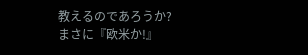教えるのであろうか?
まさに『欧米か!』